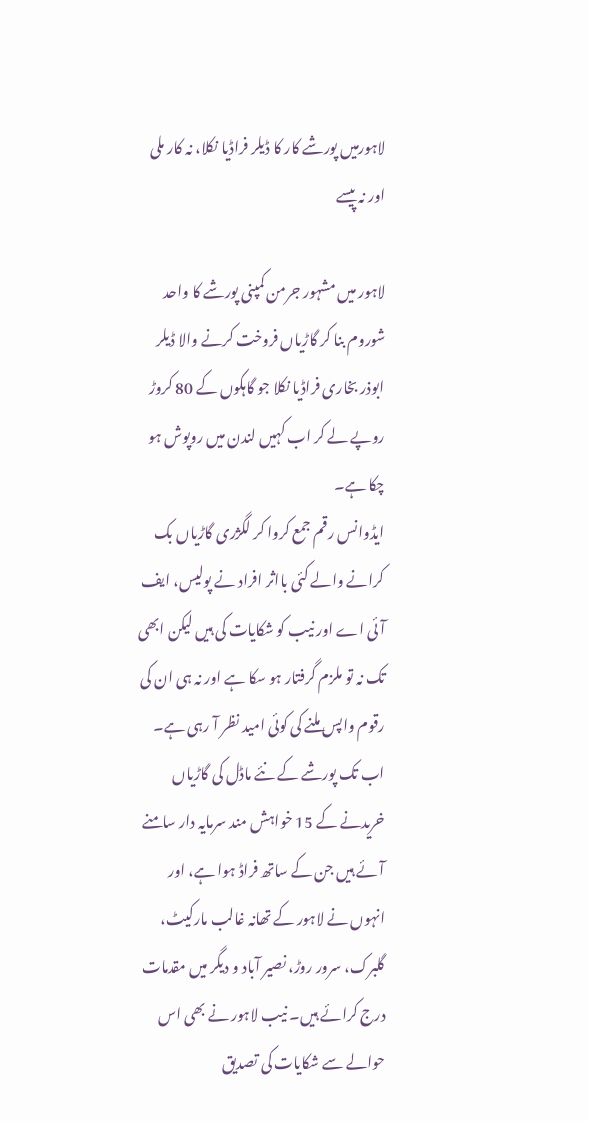لاہورمیں پورشے کار کا ڈیلر فراڈیا نکلا، نہ کار ملی اور نہ پیسے

لاہور میں مشہور جرمن کمپنی پورشے کا واحد شوروم بنا کر گاڑیاں فروخت کرنے والا ڈیلر ابوذر بخاری فراڈیا نکلا جو گاہکوں کے 80 کروڑ روپے لے کر اب کہیں لندن میں روپوش ہو چکا ہے۔
ایڈوانس رقم جمع کروا کر لگژری گاڑیاں بک کرانے والے کئی بااثر افراد نے پولیس، ایف آئی اے اور نیب کو شکایات کی ہیں لیکن ابھی تک نہ تو ملزم گرفتار ہو سکا ہے اور نہ ہی ان کی رقوم واپس ملنے کی کوئی امید نظر آ رہی ہے۔ اب تک پورشے کے نئے ماڈل کی گاڑیاں خریدنے کے 15 خواہش مند سرمایہ دار سامنے آئے ہیں جن کے ساتھ فراڈ ہوا ہے، اور انہوں نے لاہور کے تھانہ غالب مارکیٹ، گلبرک، سرور روڑ، نصیر آباد و دیگر میں مقدمات درج کرائے ہیں۔ نیب لاہور نے بھی اس حوالے سے شکایات کی تصدیق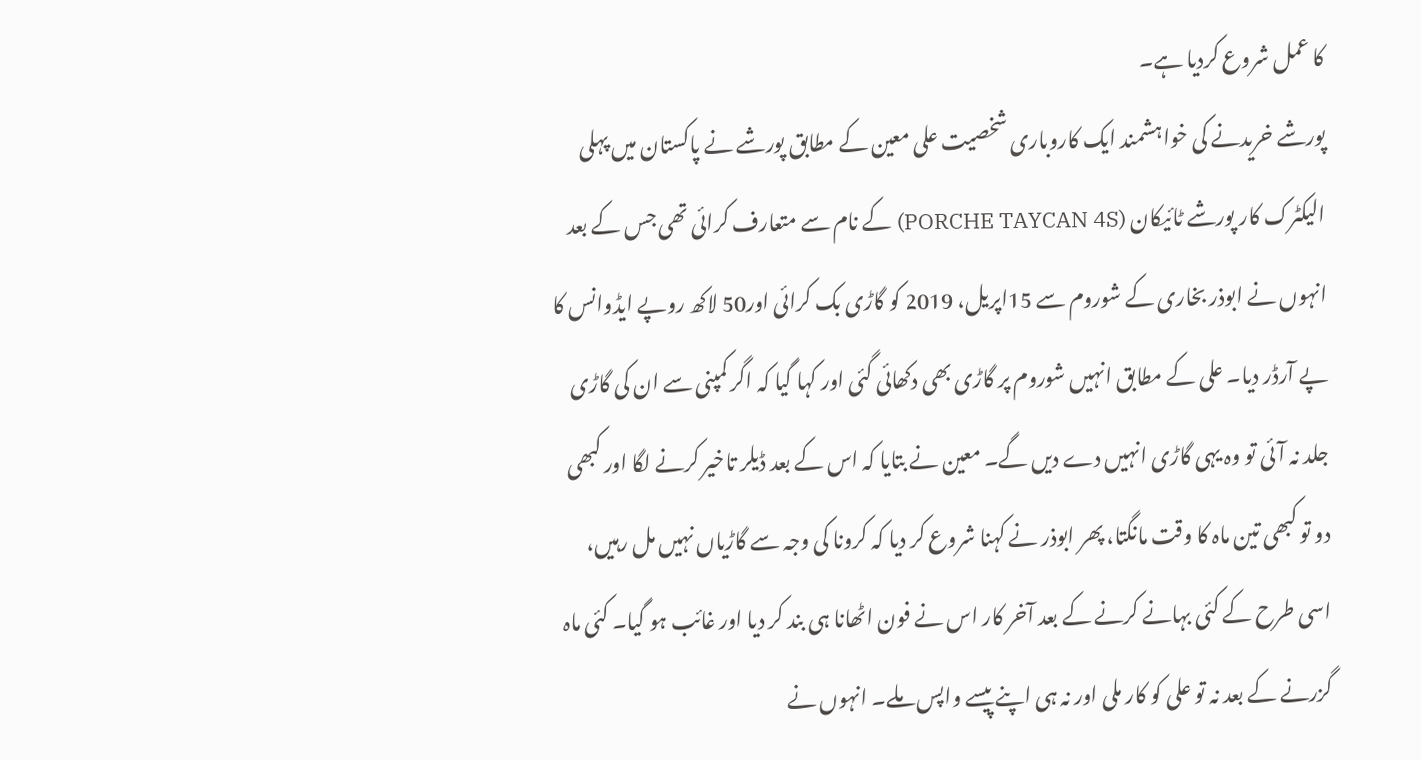کا عمل شروع کردیا ہے۔
پورشے خریدنے کی خواہشمند ایک کاروباری شخصیت علی معین کے مطابق پورشے نے پاکستان میں پہلی الیکٹرک کار پورشے ٹائیکان (PORCHE TAYCAN 4S) کے نام سے متعارف کرائی تھی جس کے بعد انہوں نے ابوذر بخاری کے شوروم سے 15اپریل، 2019 کو گاڑی بک کرائی اور50 لاکھ روپے ایڈوانس کا پے آرڈر دیا۔ علی کے مطابق انہیں شوروم پر گاڑی بھی دکھائی گئی اور کہا گیا کہ اگر کمپنی سے ان کی گاڑی جلد نہ آئی تو وہ یہی گاڑی انہیں دے دیں گے۔ معین نے بتایا کہ اس کے بعد ڈیلر تاخیر کرنے لگا اور کبھی دو تو کبھی تین ماہ کا وقت مانگتا، پھر ابوذر نے کہنا شروع کر دیا کہ کرونا کی وجہ سے گاڑیاں نہیں مل رہیں، اسی طرح کے کئی بہانے کرنے کے بعد آخر کار اس نے فون اٹھانا ہی بند کر دیا اور غائب ہو گیا۔ کئی ماہ گزرنے کے بعد نہ تو علی کو کار ملی اور نہ ہی اپنے پیسے واپس ملے۔ انہوں نے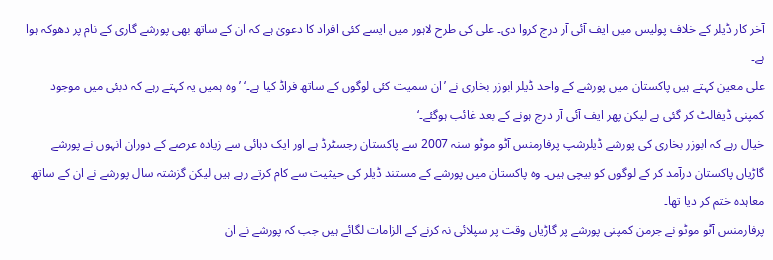آخر کار ڈیلر کے خلاف پولیس میں ایف آئی آر درج کروا دی۔ علی کی طرح لاہور میں ایسے کئی افراد کا دعویٰ ہے کہ ان کے ساتھ بھی پورشے گاری کے نام پر دھوکہ ہوا ہے۔
علی معین کہتے ہیں پاکستان میں پورشے کے واحد ڈیلر ابوزر بخاری نے ’ان سمیت کئی لوگوں کے ساتھ فراڈ کیا ہے۔‘ ’وہ ہمیں یہ کہتے رہے کہ دبئی میں موجود کمپنی ڈیفالٹ کر گئی ہے لیکن پھر ایف آئی آر درج ہونے کے بعد غائب ہوگئے۔‘
خیال رہے کہ ابوزر بخاری کی پورشے ڈیلرشپ پرفارمنس آٹو موٹو سنہ 2007 سے پاکستان رجسٹرڈ ہے اور ایک دہائی سے زیادہ عرصے کے دوران انہوں نے پورشے گاڑیاں پاکستان درآمد کر کے لوگوں کو بیچی ہیں۔ وہ پاکستان میں پورشے کے مستند ڈیلر کی حیثیت سے کام کرتے رہے ہیں لیکن گزشتہ سال پورشے نے ان کے ساتھ معاہدہ ختم کر دیا تھا۔
پرفارمنس آٹو موٹو نے جرمن کمپنی پورشے پر گاڑیاں وقت پر سپلائی نہ کرنے کے الزامات لگائے ہیں جب کہ پورشے نے ان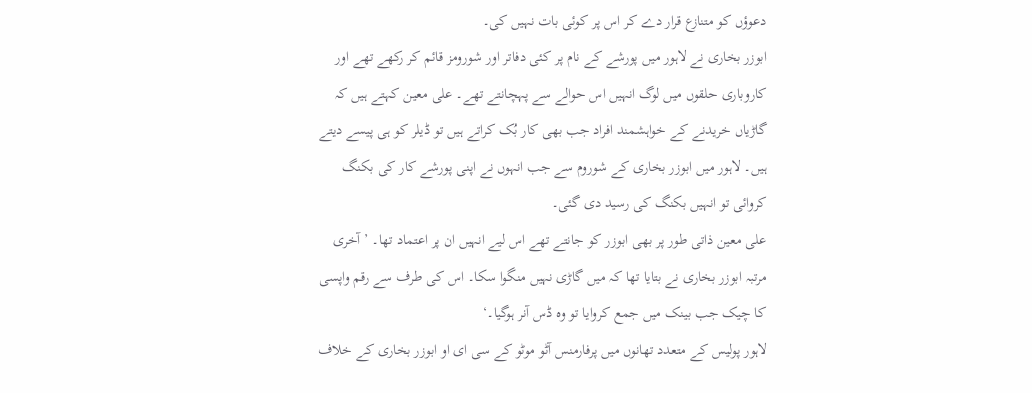دعوؤں کو متنازع قرار دے کر اس پر کوئی بات نہیں کی۔
ابوزر بخاری نے لاہور میں پورشے کے نام پر کئی دفاتر اور شورومز قائم کر رکھے تھے اور کاروباری حلقوں میں لوگ انہیں اس حوالے سے پہچانتے تھے۔ علی معین کہتے ہیں کہ گاڑیاں خریدنے کے خواہشمند افراد جب بھی کار بُک کراتے ہیں تو ڈیلر کو ہی پیسے دیتے ہیں۔ لاہور میں ابوزر بخاری کے شوروم سے جب انہوں نے اپنی پورشے کار کی بکنگ کروائی تو انہیں بکنگ کی رسید دی گئی۔
علی معین ذاتی طور پر بھی ابوزر کو جانتے تھے اس لیے انہیں ان پر اعتماد تھا۔ ’آخری مرتبہ ابوزر بخاری نے بتایا تھا کہ میں گاڑی نہیں منگوا سکا۔ اس کی طرف سے رقم واپسی کا چیک جب بینک میں جمع کروایا تو وہ ڈس آنر ہوگیا۔‘
لاہور پولیس کے متعدد تھانوں میں پرفارمنس آٹو موٹو کے سی ای او ابوزر بخاری کے خلاف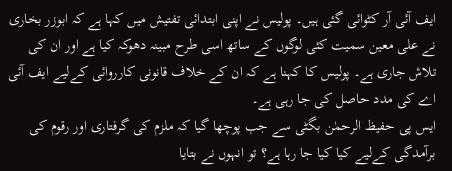ایف آئی آر کٹوائی گئی ہیں۔ پولیس نے اپنی ابتدائی تفتیش میں کہا ہے کہ ابوزر بخاری نے علی معین سمیت کئی لوگوں کے ساتھ اسی طرح مبینہ دھوکہ کیا ہے اور ان کی تلاش جاری ہے۔ پولیس کا کہنا ہے کہ ان کے خلاف قانونی کارروائی کےلیے ایف آئی اے کی مدد حاصل کی جا رہی ہے۔
ایس پی حفیظ الرحمٰن بگٹی سے جب پوچھا گیا کہ ملزم کی گرفتاری اور رقوم کی برآمدگی کےلیے کیا کیا جا رہا ہے؟ تو انہوں نے بتایا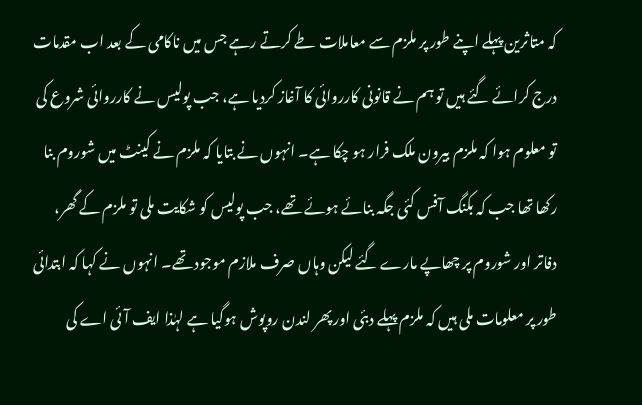کہ متاثرین پہلے اپنے طور پر ملزم سے معاملات طے کرتے رہے جس میں ناکامی کے بعد اب مقدمات درج کرائے گئے ہیں تو ہم نے قانونی کارروائی کا آغاز کردیا ہے، جب پولیس نے کارروائی شروع کی تو معلوم ہوا کہ ملزم بیرون ملک فرار ہو چکا ہے۔ انہوں نے بتایا کہ ملزم نے کینٹ میں شوروم بنا رکھا تھا جب کہ بکنگ آفس کئی جگہ بنائے ہوئے تھے، جب پولیس کو شکایت ملی تو ملزم کے گھر، دفاتر اور شوروم پر چھاپے مارے گئے لیکن وہاں صرف ملازم موجود تھے۔ انہوں نے کہا کہ ابتدائی طور پر معلومات ملی ہیں کہ ملزم پہلے دبئی اور پھر لندن روپوش ہوگیا ہے لہٰذا ایف آئی اے کی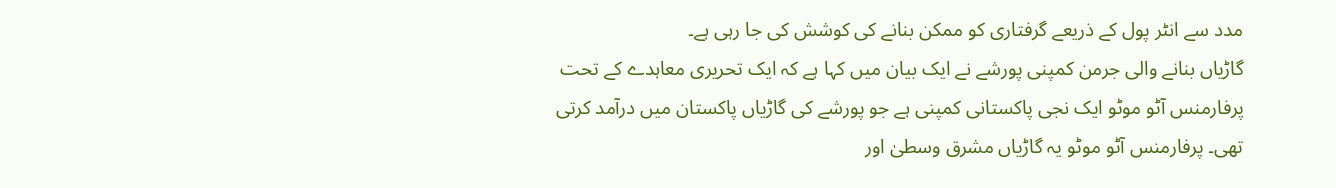مدد سے انٹر پول کے ذریعے گرفتاری کو ممکن بنانے کی کوشش کی جا رہی ہے۔
گاڑیاں بنانے والی جرمن کمپنی پورشے نے ایک بیان میں کہا ہے کہ ایک تحریری معاہدے کے تحت پرفارمنس آٹو موٹو ایک نجی پاکستانی کمپنی ہے جو پورشے کی گاڑیاں پاکستان میں درآمد کرتی تھی۔ پرفارمنس آٹو موٹو یہ گاڑیاں مشرق وسطیٰ اور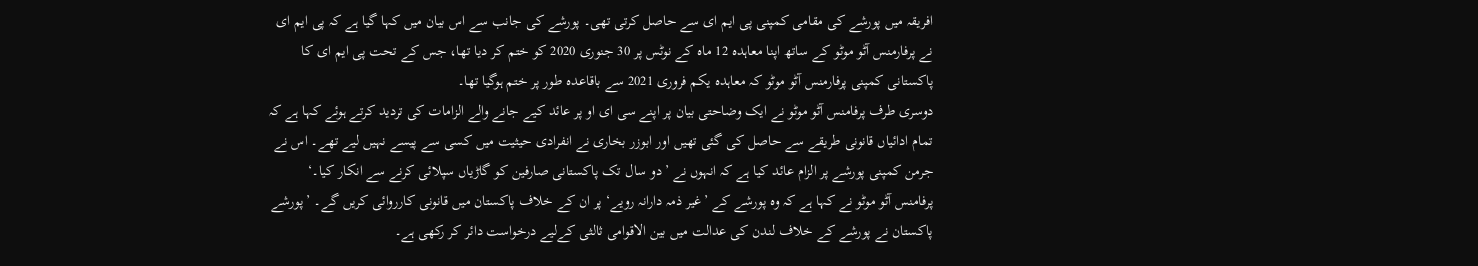افریقہ میں پورشے کی مقامی کمپنی پی ایم ای سے حاصل کرتی تھی۔ پورشے کی جانب سے اس بیان میں کہا گیا ہے کہ پی ایم ای نے پرفارمنس آٹو موٹو کے ساتھ اپنا معاہدہ 12 ماہ کے نوٹس پر 30 جنوری 2020 کو ختم کر دیا تھا، جس کے تحت پی ایم ای کا پاکستانی کمپنی پرفارمنس آٹو موٹو کہ معاہدہ یکم فروری 2021 سے باقاعدہ طور پر ختم ہوگیا تھا۔
دوسری طرف پرفامنس آٹو موٹو نے ایک وضاحتی بیان پر اپنے سی ای او پر عائد کیے جانے والے الزامات کی تردید کرتے ہوئے کہا ہے کہ تمام ادائیاں قانونی طریقے سے حاصل کی گئی تھیں اور ابوزر بخاری نے انفرادی حیثیت میں کسی سے پیسے نہیں لیے تھے۔ اس نے جرمن کمپنی پورشے پر الزام عائد کیا ہے کہ انہوں نے ’دو سال تک پاکستانی صارفین کو گاڑیاں سپلائی کرنے سے انکار کیا۔‘ پرفامنس آٹو موٹو نے کہا ہے کہ وہ پورشے کے ’غیر ذمہ دارانہ رویے‘ پر ان کے خلاف پاکستان میں قانونی کارروائی کریں گے۔ ’پورشے پاکستان نے پورشے کے خلاف لندن کی عدالت میں بین الاقوامی ثالثی کےلیے درخواست دائر کر رکھی ہے۔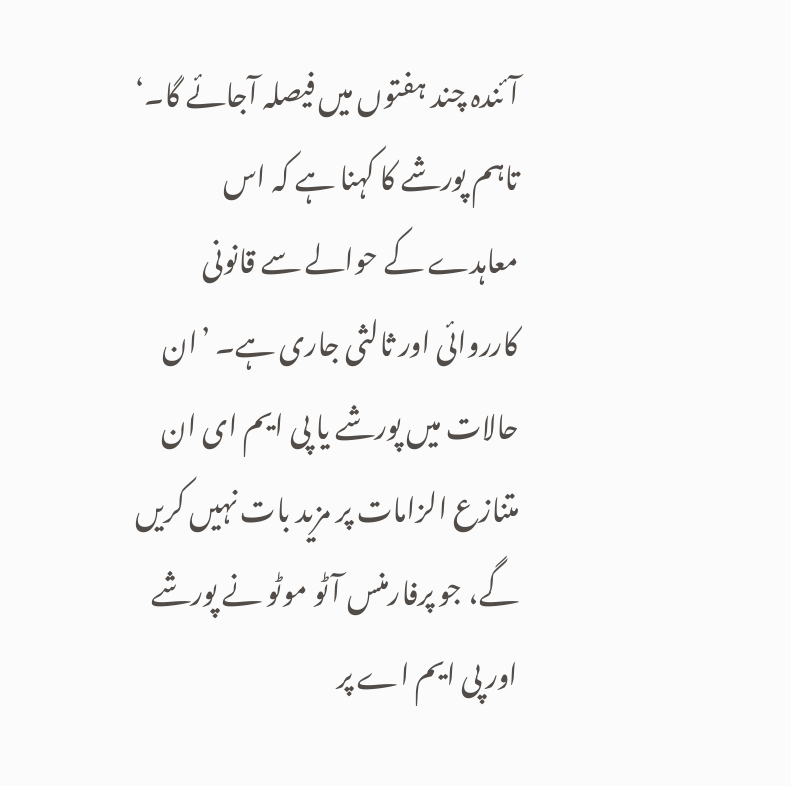آئندہ چند ہفتوں میں فیصلہ آجائے گا۔‘
تاہم پورشے کا کہنا ہے کہ اس معاہدے کے حوالے سے قانونی کارروائی اور ثالثی جاری ہے۔ ’ان حالات میں پورشے یا پی ایم ای ان متنازع الزامات پر مزید بات نہیں کریں گے، جو پرفارمنس آٹو موٹو نے پورشے اور پی ایم اے پر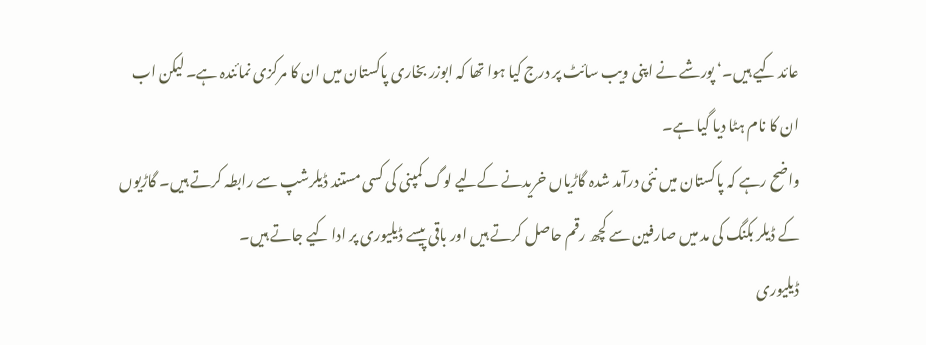عائد کیے ہیں۔‘ پورشے نے اپنی ویب سائٹ پر درج کیا ہوا تھا کہ ابوزر بخاری پاکستان میں ان کا مرکزی نمائندہ ہے۔ لیکن اب ان کا نام ہٹا دیا گیا ہے۔
واضح رہے کہ پاکستان میں نئی درآمد شدہ گاڑیاں خریدنے کےلیے لوگ کمپنی کی کسی مستند ڈیلرشپ سے رابطہ کرتے ہیں۔ گاڑیوں کے ڈیلر بکنگ کی مد میں صارفین سے کچھ رقم حاصل کرتے ہیں اور باقی پیسے ڈیلیوری پر ادا کیے جاتے ہیں۔
ڈیلیوری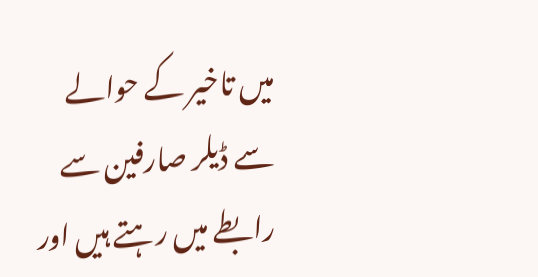میں تاخیر کے حوالے سے ڈیلر صارفین سے رابطے میں رہتے ہیں اور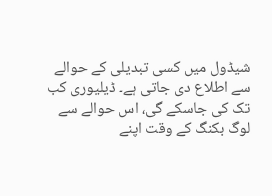شیڈول میں کسی تبدیلی کے حوالے سے اطلاع دی جاتی ہے۔ ڈیلیوری کب تک کی جاسکے گی، اس حوالے سے لوگ بکنگ کے وقت اپنے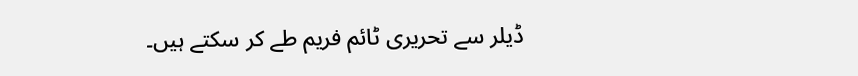ڈیلر سے تحریری ٹائم فریم طے کر سکتے ہیں۔